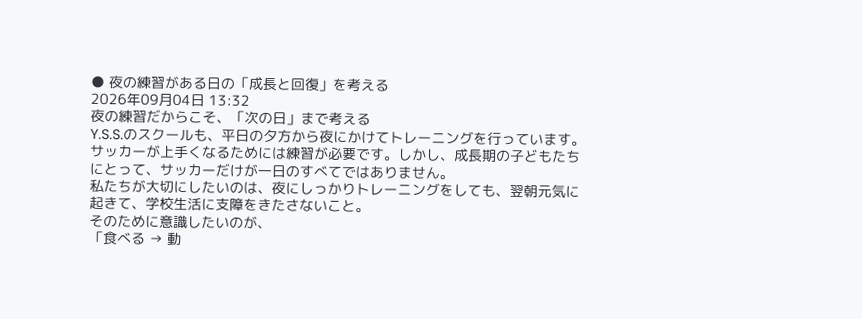● 夜の練習がある日の「成長と回復」を考える
2026年09月04日 13:32
夜の練習だからこそ、「次の日」まで考える
Y.S.S.のスクールも、平日の夕方から夜にかけてトレーニングを行っています。
サッカーが上手くなるためには練習が必要です。しかし、成長期の子どもたちにとって、サッカーだけが一日のすべてではありません。
私たちが大切にしたいのは、夜にしっかりトレーニングをしても、翌朝元気に起きて、学校生活に支障をきたさないこと。
そのために意識したいのが、
「食べる → 動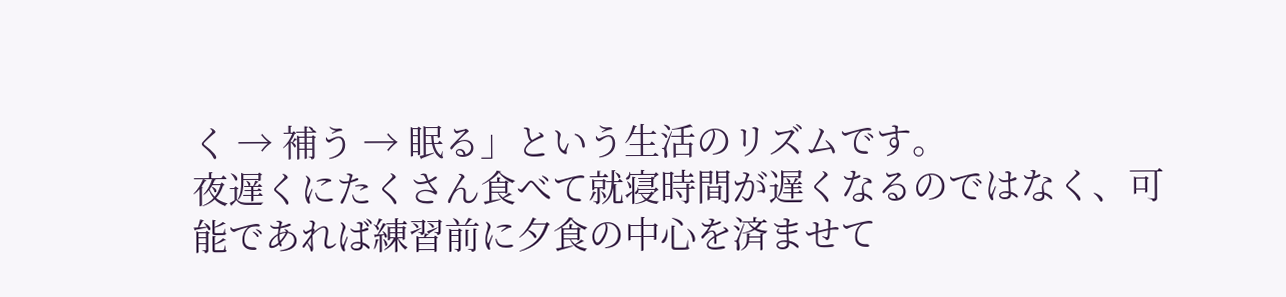く → 補う → 眠る」という生活のリズムです。
夜遅くにたくさん食べて就寝時間が遅くなるのではなく、可能であれば練習前に夕食の中心を済ませて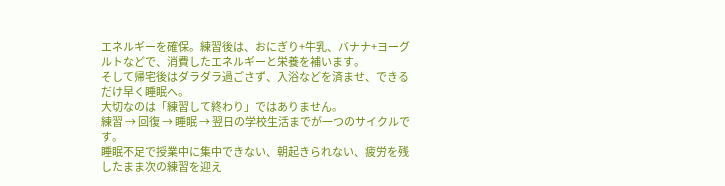エネルギーを確保。練習後は、おにぎり+牛乳、バナナ+ヨーグルトなどで、消費したエネルギーと栄養を補います。
そして帰宅後はダラダラ過ごさず、入浴などを済ませ、できるだけ早く睡眠へ。
大切なのは「練習して終わり」ではありません。
練習 → 回復 → 睡眠 → 翌日の学校生活までが一つのサイクルです。
睡眠不足で授業中に集中できない、朝起きられない、疲労を残したまま次の練習を迎え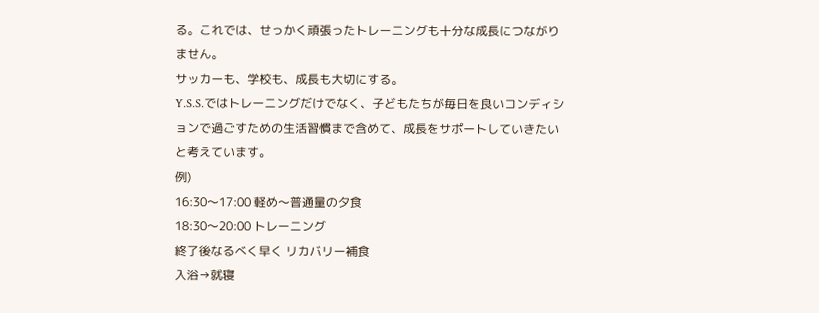る。これでは、せっかく頑張ったトレーニングも十分な成長につながりません。
サッカーも、学校も、成長も大切にする。
Y.S.S.ではトレーニングだけでなく、子どもたちが毎日を良いコンディションで過ごすための生活習慣まで含めて、成長をサポートしていきたいと考えています。
例)
16:30〜17:00 軽め〜普通量の夕食
18:30〜20:00 トレーニング
終了後なるべく早く リカバリー補食
入浴→就寝